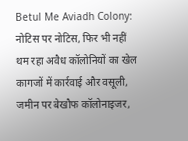Betul Me Aviadh Colony: नोटिस पर नोटिस, फिर भी नहीं थम रहा अवैध कॉलोनियों का खेल
कागजों में कार्रवाई और वसूली, जमीन पर बेखौफ कॉलोनाइजर,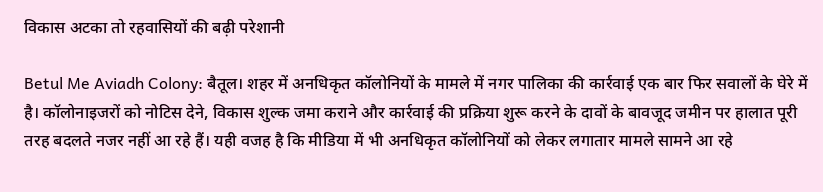विकास अटका तो रहवासियों की बढ़ी परेशानी

Betul Me Aviadh Colony: बैतूल। शहर में अनधिकृत कॉलोनियों के मामले में नगर पालिका की कार्रवाई एक बार फिर सवालों के घेरे में है। कॉलोनाइजरों को नोटिस देने, विकास शुल्क जमा कराने और कार्रवाई की प्रक्रिया शुरू करने के दावों के बावजूद जमीन पर हालात पूरी तरह बदलते नजर नहीं आ रहे हैं। यही वजह है कि मीडिया में भी अनधिकृत कॉलोनियों को लेकर लगातार मामले सामने आ रहे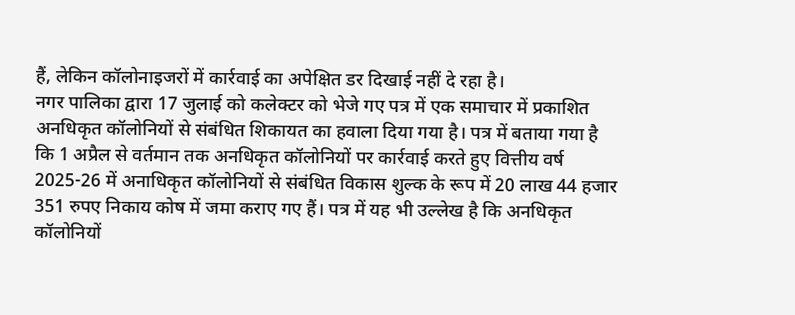हैं, लेकिन कॉलोनाइजरों में कार्रवाई का अपेक्षित डर दिखाई नहीं दे रहा है।
नगर पालिका द्वारा 17 जुलाई को कलेक्टर को भेजे गए पत्र में एक समाचार में प्रकाशित अनधिकृत कॉलोनियों से संबंधित शिकायत का हवाला दिया गया है। पत्र में बताया गया है कि 1 अप्रैल से वर्तमान तक अनधिकृत कॉलोनियों पर कार्रवाई करते हुए वित्तीय वर्ष 2025-26 में अनाधिकृत कॉलोनियों से संबंधित विकास शुल्क के रूप में 20 लाख 44 हजार 351 रुपए निकाय कोष में जमा कराए गए हैं। पत्र में यह भी उल्लेख है कि अनधिकृत कॉलोनियों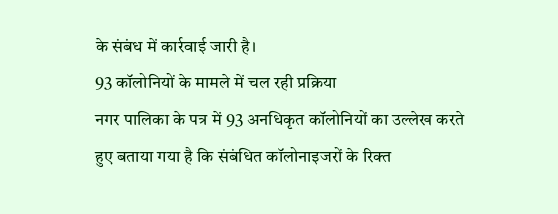के संबंध में कार्रवाई जारी है।
93 कॉलोनियों के मामले में चल रही प्रक्रिया
नगर पालिका के पत्र में 93 अनधिकृत कॉलोनियों का उल्लेख करते हुए बताया गया है कि संबंधित कॉलोनाइजरों के रिक्त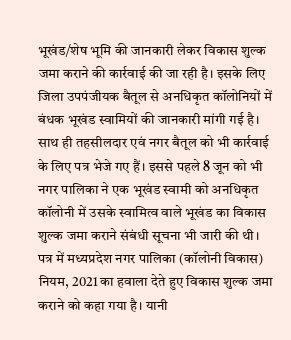भूखंड/शेष भूमि की जानकारी लेकर विकास शुल्क जमा कराने की कार्रवाई की जा रही है। इसके लिए जिला उपपंजीयक बैतूल से अनधिकृत कॉलोनियों में बंधक भूखंड स्वामियों की जानकारी मांगी गई है। साथ ही तहसीलदार एवं नगर बैतूल को भी कार्रवाई के लिए पत्र भेजे गए हैं। इससे पहले 8 जून को भी नगर पालिका ने एक भूखंड स्वामी को अनधिकृत कॉलोनी में उसके स्वामित्व वाले भूखंड का विकास शुल्क जमा कराने संबंधी सूचना भी जारी की थी।
पत्र में मध्यप्रदेश नगर पालिका (कॉलोनी विकास) नियम, 2021 का हवाला देते हुए विकास शुल्क जमा कराने को कहा गया है। यानी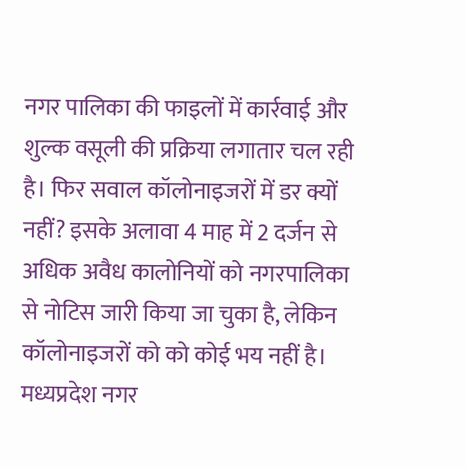नगर पालिका की फाइलों में कार्रवाई और शुल्क वसूली की प्रक्रिया लगातार चल रही है। फिर सवाल कॉलोनाइजरों में डर क्यों नहीं? इसके अलावा 4 माह में 2 दर्जन से अधिक अवैध कालोनियों को नगरपालिका से नोटिस जारी किया जा चुका है, लेकिन कॉलोनाइजरों को को कोई भय नहीं है।
मध्यप्रदेश नगर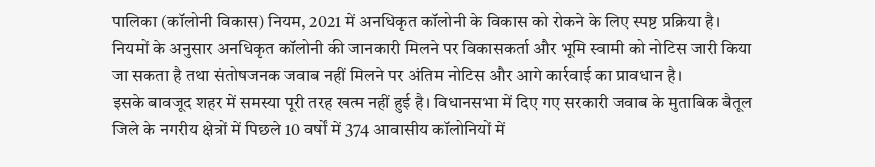पालिका (कॉलोनी विकास) नियम, 2021 में अनधिकृत कॉलोनी के विकास को रोकने के लिए स्पष्ट प्रक्रिया है। नियमों के अनुसार अनधिकृत कॉलोनी की जानकारी मिलने पर विकासकर्ता और भूमि स्वामी को नोटिस जारी किया जा सकता है तथा संतोषजनक जवाब नहीं मिलने पर अंतिम नोटिस और आगे कार्रवाई का प्रावधान है।
इसके बावजूद शहर में समस्या पूरी तरह खत्म नहीं हुई है। विधानसभा में दिए गए सरकारी जवाब के मुताबिक बैतूल जिले के नगरीय क्षेत्रों में पिछले 10 वर्षों में 374 आवासीय कॉलोनियों में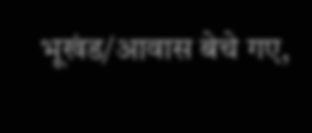भूखंड/आवास बेचे गए,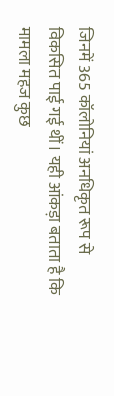जिनमें 365 कॉलोनियां अनधिकृत रूप से विकसित पाई गई थीं। यही आंकड़ा बताता है कि मामला महज कुछ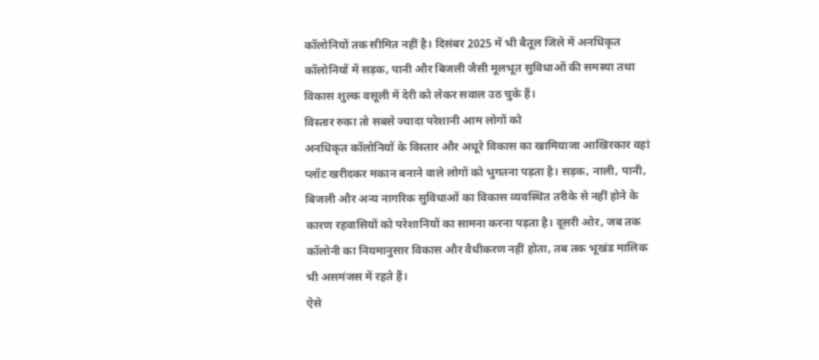कॉलोनियों तक सीमित नहीं है। दिसंबर 2025 में भी बैतूल जिले में अनधिकृत कॉलोनियों में सड़क, पानी और बिजली जैसी मूलभूत सुविधाओं की समस्या तथा विकास शुल्क वसूली में देरी को लेकर सवाल उठ चुके हैं।
विस्तार रुका तो सबसे ज्यादा परेशानी आम लोगों को
अनधिकृत कॉलोनियों के विस्तार और अधूरे विकास का खामियाजा आखिरकार वहां प्लॉट खरीदकर मकान बनाने वाले लोगों को भुगतना पड़ता है। सड़क, नाली, पानी, बिजली और अन्य नागरिक सुविधाओं का विकास व्यवस्थित तरीके से नहीं होने के कारण रहवासियों को परेशानियों का सामना करना पड़ता है। दूसरी ओर, जब तक कॉलोनी का नियमानुसार विकास और वैधीकरण नहीं होता, तब तक भूखंड मालिक भी असमंजस में रहते हैं।
ऐसे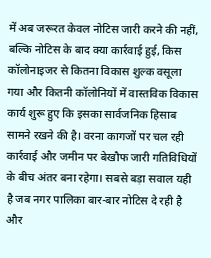में अब जरूरत केवल नोटिस जारी करने की नहीं, बल्कि नोटिस के बाद क्या कार्रवाई हुई, किस कॉलोनाइजर से कितना विकास शुल्क वसूला गया और कितनी कॉलोनियों में वास्तविक विकास कार्य शुरू हुए कि इसका सार्वजनिक हिसाब सामने रखने की है। वरना कागजों पर चल रही कार्रवाई और जमीन पर बेखौफ जारी गतिविधियों के बीच अंतर बना रहेगा। सबसे बड़ा सवाल यही है जब नगर पालिका बार-बार नोटिस दे रही है और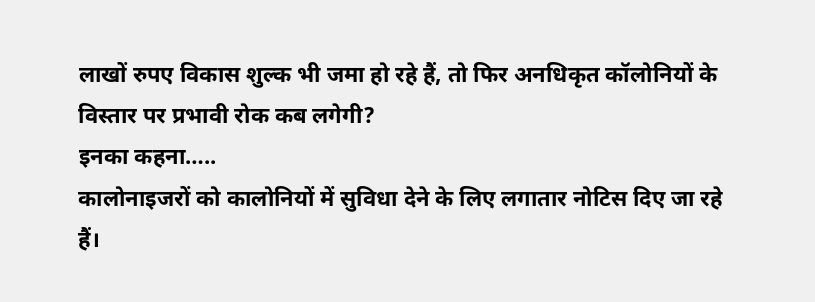लाखों रुपए विकास शुल्क भी जमा हो रहे हैं, तो फिर अनधिकृत कॉलोनियों के विस्तार पर प्रभावी रोक कब लगेगी?
इनका कहना…..
कालोनाइजरों को कालोनियों में सुविधा देने के लिए लगातार नोटिस दिए जा रहे हैं।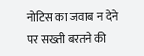नोटिस का जवाब न देने पर सख्ती बरतने की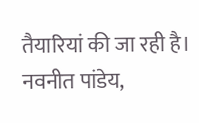तैयारियां की जा रही है।
नवनीत पांडेय,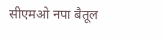सीएमओ नपा बैतूल